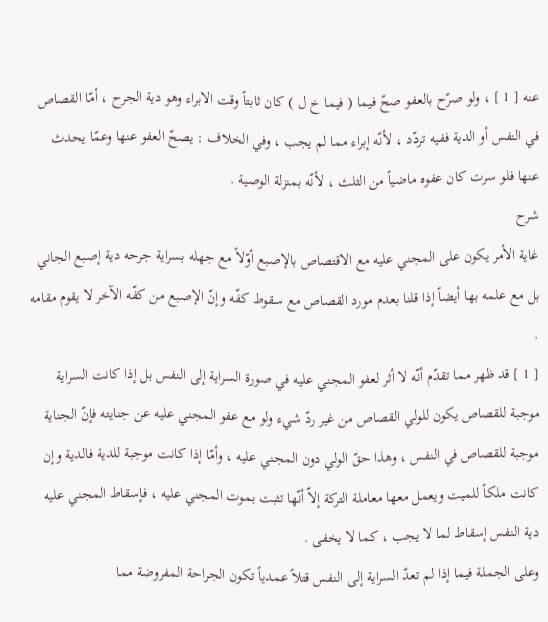عنه [ 1 ] ، ولو صرّح بالعفو صحّ فيما ( فيما خ ل ) كان ثابتاً وقت الابراء وهو دية الجرح ، أمّا القصاص في النفس أو الدية ففيه تردّد ، لأنّه إبراء مما لم يجب ، وفي الخلاف : يصحّ العفو عنها وعمّا يحدث عنها فلو سرت كان عفوه ماضياً من الثلث ، لأنّه بمنزلة الوصية .
شرح
غاية الأمر يكون على المجني عليه مع الاقتصاص بالإصبع أوّلاً مع جهله بسراية جرحه دية إصبع الجاني بل مع علمه بها أيضاً إذا قلنا بعدم مورد القصاص مع سقوط كفّه وإنّ الإصبع من كفّه الآخر لا يقوم مقامه .
[ 1 ] قد ظهر مما تقدّم أنّه لا أثر لعفو المجني عليه في صورة السراية إلى النفس بل إذا كانت السراية موجبة للقصاص يكون للولي القصاص من غير ردّ شيء ولو مع عفو المجني عليه عن جنايته فإنّ الجناية موجبة للقصاص في النفس ، وهذا حقّ الولي دون المجني عليه ، وأمّا إذا كانت موجبة للدية فالدية وإن كانت ملكاً للميت ويعمل معها معاملة التركة إلاّ أنّها تثبت بموت المجني عليه ، فإسقاط المجني عليه دية النفس إسقاط لما لا يجب ، كما لا يخفى .
وعلى الجملة فيما إذا لم تعدّ السراية إلى النفس قتلاً عمدياً تكون الجراحة المفروضة مما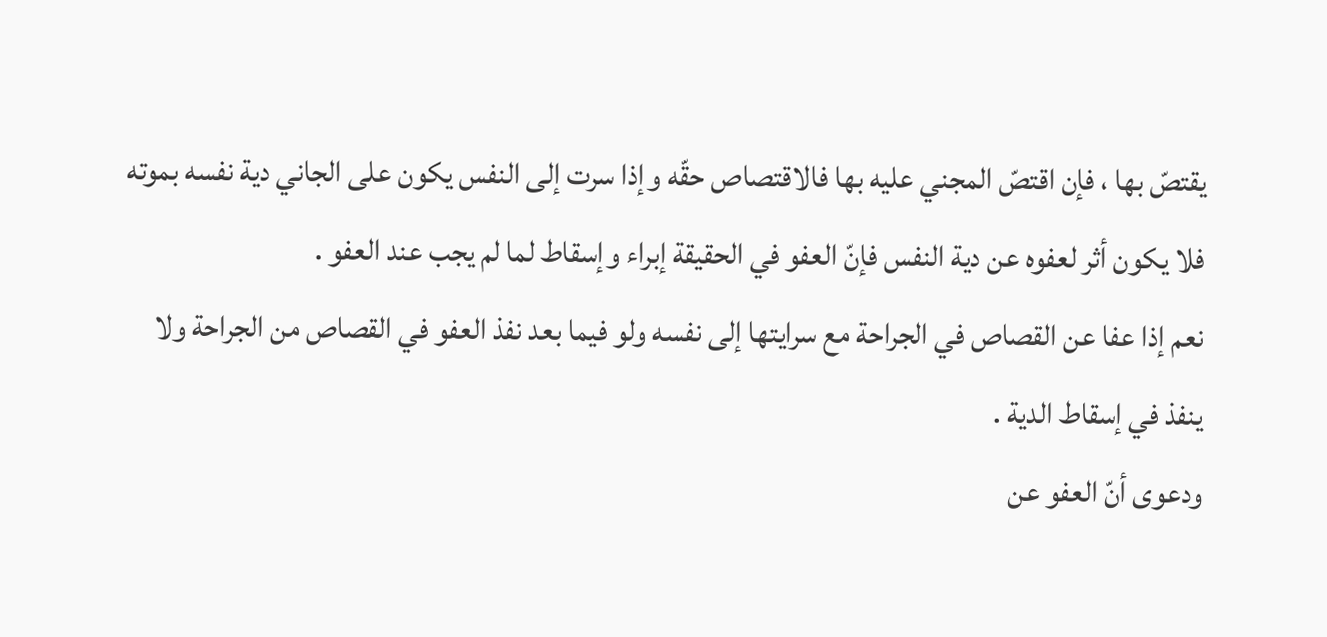يقتصّ بها ، فإن اقتصّ المجني عليه بها فالاقتصاص حقّه وإذا سرت إلى النفس يكون على الجاني دية نفسه بموته فلا يكون أثر لعفوه عن دية النفس فإنّ العفو في الحقيقة إبراء وإسقاط لما لم يجب عند العفو .
نعم إذا عفا عن القصاص في الجراحة مع سرايتها إلى نفسه ولو فيما بعد نفذ العفو في القصاص من الجراحة ولا ينفذ في إسقاط الدية .
ودعوى أنّ العفو عن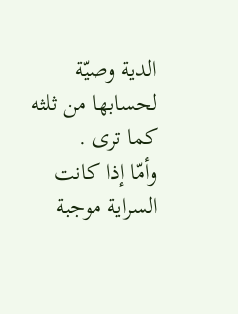الدية وصيّة لحسابها من ثلثه كما ترى .
وأمّا إذا كانت السراية موجبة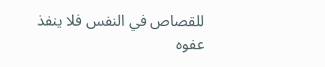للقصاص في النفس فلا ينفذ عفوه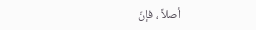أصلاً ، فإنّ